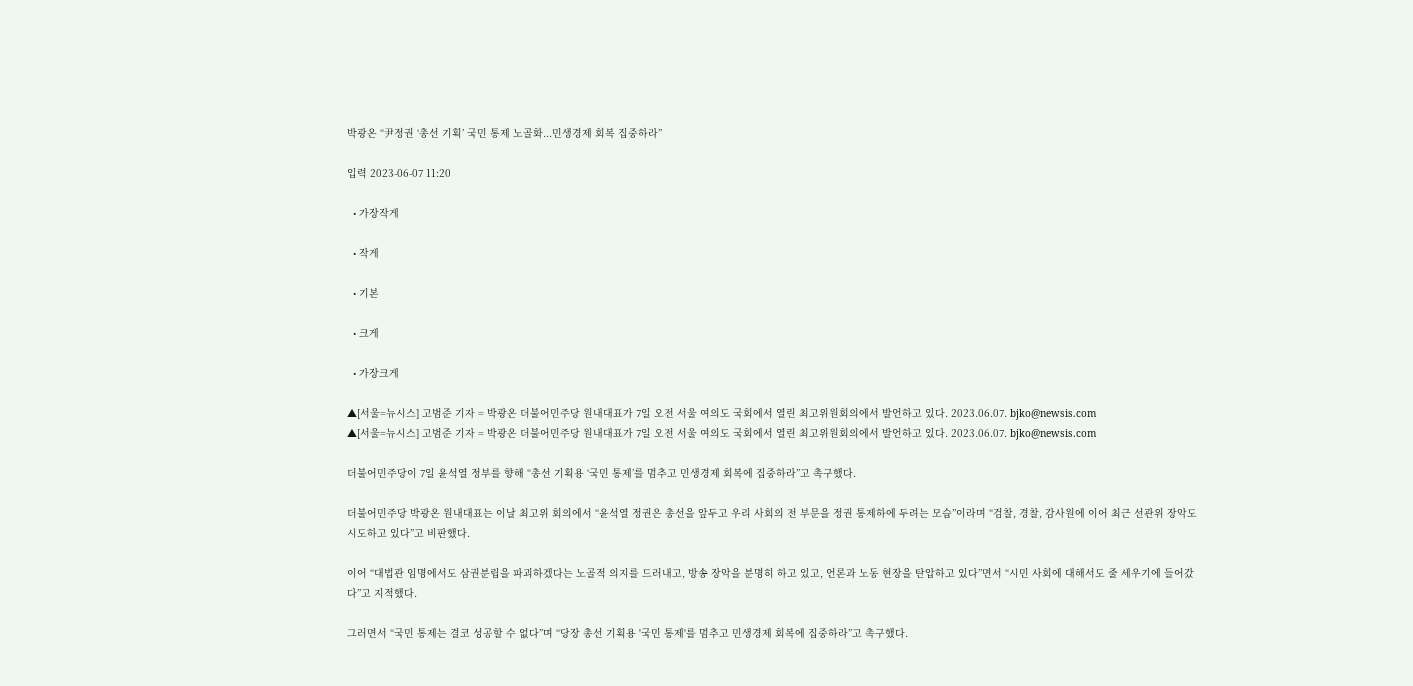박광온 “尹정권 ‘총선 기획’ 국민 통제 노골화...민생경제 회복 집중하라”

입력 2023-06-07 11:20

  • 가장작게

  • 작게

  • 기본

  • 크게

  • 가장크게

▲[서울=뉴시스] 고범준 기자 = 박광온 더불어민주당 원내대표가 7일 오전 서울 여의도 국회에서 열린 최고위원회의에서 발언하고 있다. 2023.06.07. bjko@newsis.com
▲[서울=뉴시스] 고범준 기자 = 박광온 더불어민주당 원내대표가 7일 오전 서울 여의도 국회에서 열린 최고위원회의에서 발언하고 있다. 2023.06.07. bjko@newsis.com

더불어민주당이 7일 윤석열 정부를 향해 “총선 기획용 ‘국민 통제’를 멈추고 민생경제 회복에 집중하라”고 촉구했다.

더불어민주당 박광온 원내대표는 이날 최고위 회의에서 “윤석열 정권은 총선을 앞두고 우리 사회의 전 부문을 정권 통제하에 두려는 모습”이라며 “검찰, 경찰, 감사원에 이어 최근 선관위 장악도 시도하고 있다”고 비판했다.

이어 “대법관 임명에서도 삼권분립을 파괴하겠다는 노골적 의지를 드러내고, 방송 장악을 분명히 하고 있고, 언론과 노동 현장을 탄압하고 있다”면서 “시민 사회에 대해서도 줄 세우기에 들어갔다”고 지적했다.

그러면서 “국민 통제는 결코 성공할 수 없다”며 “당장 총선 기획용 '국민 통제'를 멈추고 민생경제 회복에 집중하라”고 촉구했다.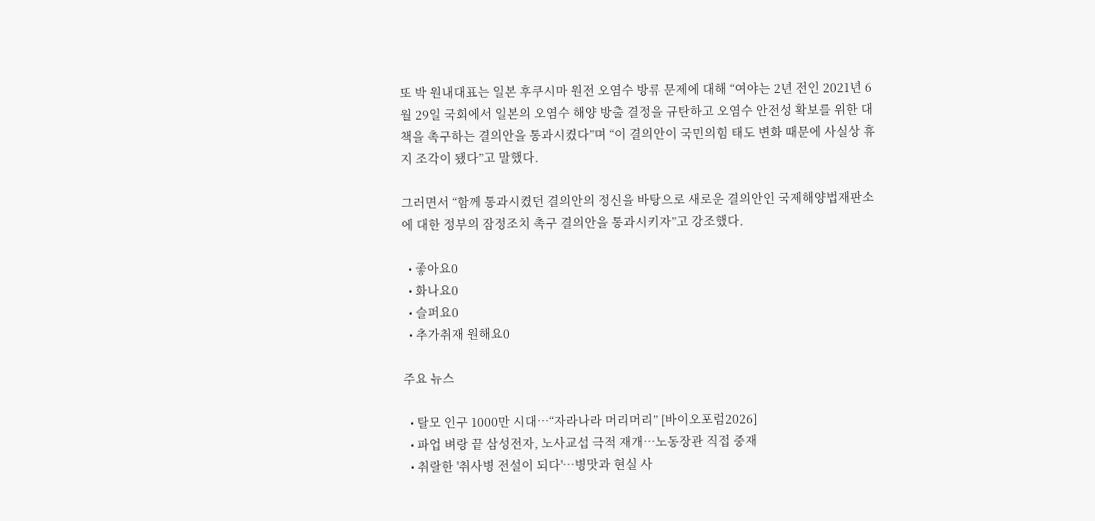또 박 원내대표는 일본 후쿠시마 원전 오염수 방류 문제에 대해 “여야는 2년 전인 2021년 6월 29일 국회에서 일본의 오염수 해양 방출 결정을 규탄하고 오염수 안전성 확보를 위한 대책을 촉구하는 결의안을 통과시켰다”며 “이 결의안이 국민의힘 태도 변화 때문에 사실상 휴지 조각이 됐다”고 말했다.

그러면서 “함께 통과시켰던 결의안의 정신을 바탕으로 새로운 결의안인 국제해양법재판소에 대한 정부의 잠정조치 촉구 결의안을 통과시키자”고 강조했다.

  • 좋아요0
  • 화나요0
  • 슬퍼요0
  • 추가취재 원해요0

주요 뉴스

  • 탈모 인구 1000만 시대…“자라나라 머리머리” [바이오포럼2026]
  • 파업 벼랑 끝 삼성전자, 노사교섭 극적 재개⋯노동장관 직접 중재
  • 취랄한 '취사병 전설이 되다'…병맛과 현실 사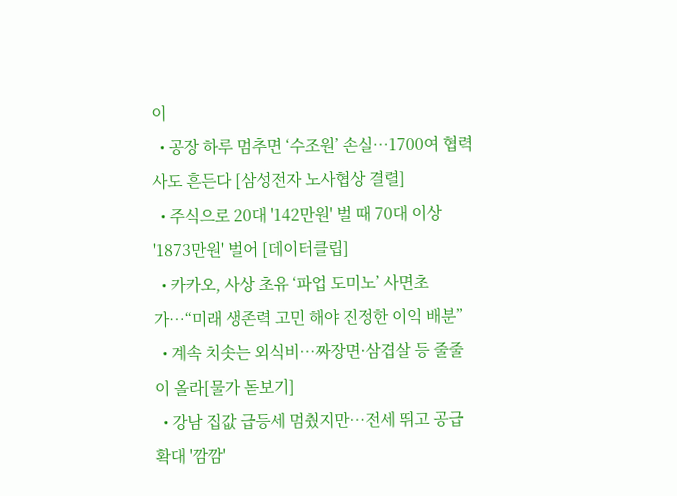이
  • 공장 하루 멈추면 ‘수조원’ 손실…1700여 협력사도 흔든다 [삼성전자 노사협상 결렬]
  • 주식으로 20대 '142만원' 벌 때 70대 이상 '1873만원' 벌어 [데이터클립]
  • 카카오, 사상 초유 ‘파업 도미노’ 사면초가…“미래 생존력 고민 해야 진정한 이익 배분”
  • 계속 치솟는 외식비…짜장면·삼겹살 등 줄줄이 올라[물가 돋보기]
  • 강남 집값 급등세 멈췄지만⋯전세 뛰고 공급 확대 '깜깜'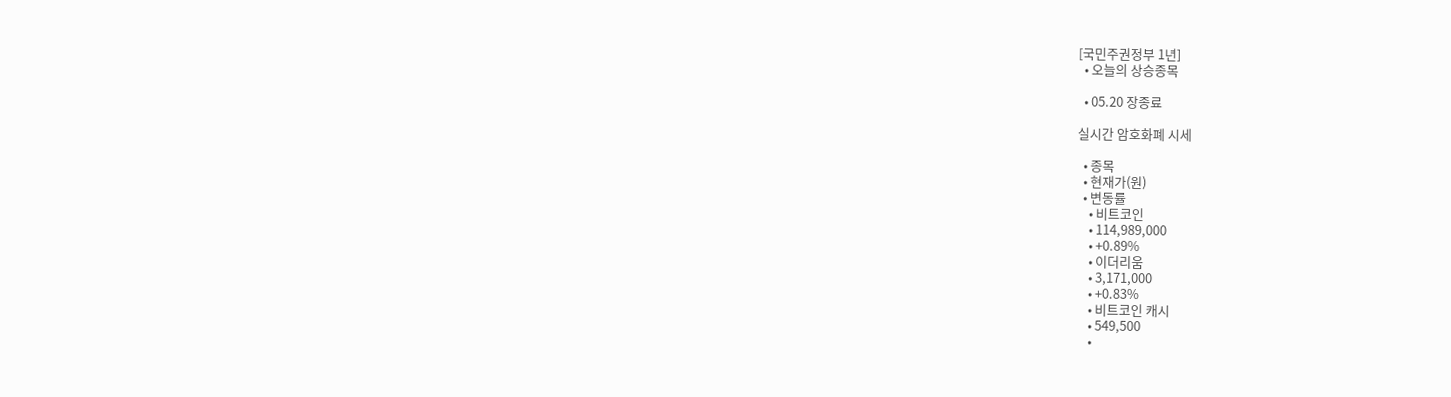[국민주권정부 1년]
  • 오늘의 상승종목

  • 05.20 장종료

실시간 암호화폐 시세

  • 종목
  • 현재가(원)
  • 변동률
    • 비트코인
    • 114,989,000
    • +0.89%
    • 이더리움
    • 3,171,000
    • +0.83%
    • 비트코인 캐시
    • 549,500
    •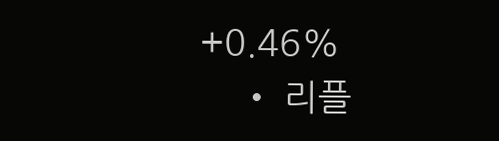+0.46%
    • 리플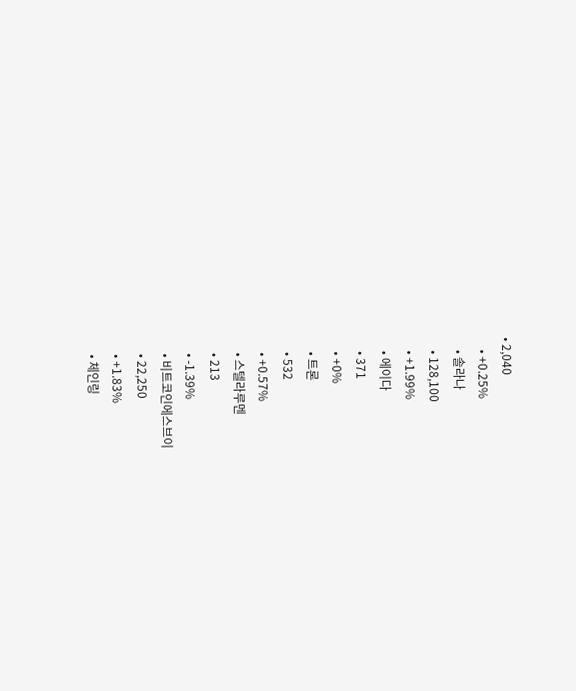• 2,040
    • +0.25%
    • 솔라나
    • 128,100
    • +1.99%
    • 에이다
    • 371
    • +0%
    • 트론
    • 532
    • +0.57%
    • 스텔라루멘
    • 213
    • -1.39%
    • 비트코인에스브이
    • 22,250
    • +1.83%
    • 체인링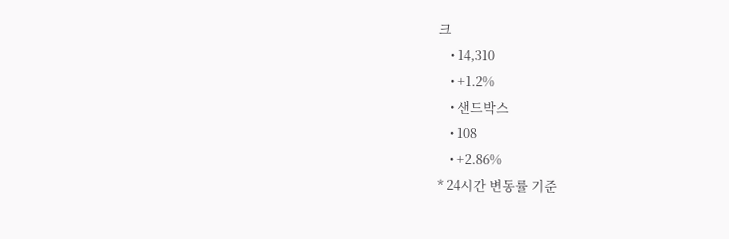크
    • 14,310
    • +1.2%
    • 샌드박스
    • 108
    • +2.86%
* 24시간 변동률 기준